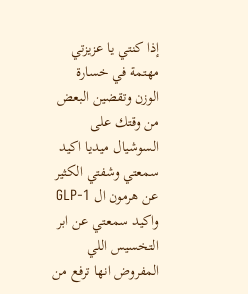إذا كنتي يا عزيزتي مهتمة في خسارة الوزن وتقضين البعض من وقتك على السوشيال ميديا اكيد سمعتي وشفتي الكثير عن هرمون ال GLP-1 واكيد سمعتي عن ابر التخسيس اللي المفروض انها ترفع من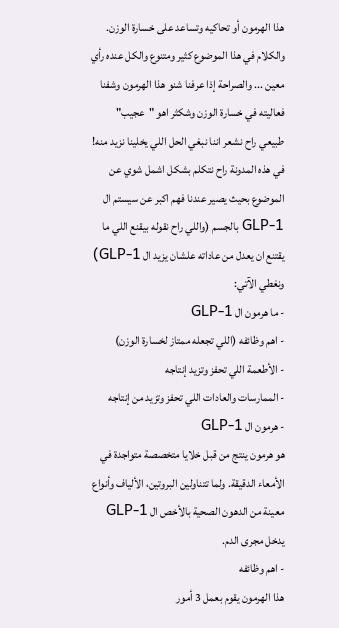هذا الهرمون أو تحاكيه وتساعد على خسارة الوزن. والكلام في هذا الموضوع كثير ومتنوع والكل عنده رأي معين ... والصراحة إذا عرفنا شنو هذا الهرمون وشفنا فعاليته في خسارة الوزن وشكثر اهو "عجيب" طبيعي راح نشعر اننا نبغي الحل اللي يخلينا نزيد منه!
في هذه المدونة راح نتكلم بشكل اشمل شوي عن الموضوع بحيث يصير عندنا فهم اكبر عن سيستم ال GLP-1 بالجسم (واللي راح نقوله بيقنع اللي ما يقتنع ان يعدل من عاداته علشان يزيد ال GLP-1) ونغطي الآتي:
- ما هرمون ال GLP-1
- اهم وظائفه (اللي تجعله ممتاز لخسارة الوزن)
- الأطعمة اللي تحفز وتزيد إنتاجه
- الممارسات والعادات اللي تحفز وتزيد من إنتاجه
- هرمون ال GLP-1
هو هرمون ينتج من قبل خلايا متخصصة متواجدة في الأمعاء الدقيقة. ولما تتناولين البروتين، الألياف وأنواع معينة من الدهون الصحية بالأخص ال GLP-1 يدخل مجرى الدم.
- اهم وظائفه
هذا الهرمون يقوم بعمل 3 أمور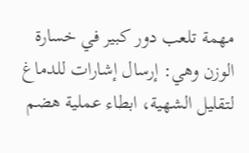مهمة تلعب دور كبير في خسارة الوزن وهي: إرسال إشارات للدماغ لتقليل الشهية، ابطاء عملية هضم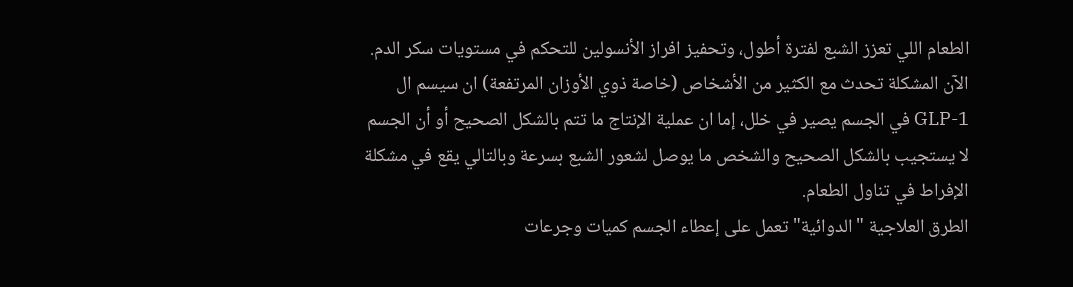الطعام اللي تعزز الشبع لفترة أطول، وتحفيز افراز الأنسولين للتحكم في مستويات سكر الدم.
الآن المشكلة تحدث مع الكثير من الأشخاص (خاصة ذوي الأوزان المرتفعة) ان سيسم ال GLP-1 في الجسم يصير في خلل، إما ان عملية الإنتاج ما تتم بالشكل الصحيح أو أن الجسم لا يستجيب بالشكل الصحيح والشخص ما يوصل لشعور الشبع بسرعة وبالتالي يقع في مشكلة الإفراط في تناول الطعام.
الطرق العلاجية "الدوائية" تعمل على إعطاء الجسم كميات وجرعات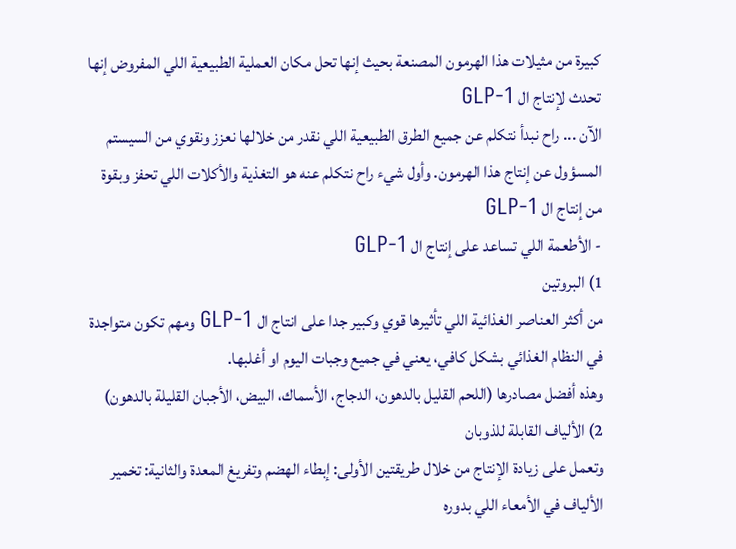كبيرة من مثيلات هذا الهرمون المصنعة بحيث إنها تحل مكان العملية الطبيعية اللي المفروض إنها تحدث لإنتاج ال GLP-1
الآن ... راح نبدأ نتكلم عن جميع الطرق الطبيعية اللي نقدر من خلالها نعزز ونقوي من السيستم المسؤول عن إنتاج هذا الهرمون. وأول شيء راح نتكلم عنه هو التغذية والأكلات اللي تحفز وبقوة من إنتاج ال GLP-1
- الأطعمة اللي تساعد على إنتاج ال GLP-1
1) البروتين
من أكثر العناصر الغذائية اللي تأثيرها قوي وكبير جدا على انتاج ال GLP-1 ومهم تكون متواجدة في النظام الغذائي بشكل كافي، يعني في جميع وجبات اليوم او أغلبها.
وهذه أفضل مصادرها (اللحم القليل بالدهون، الدجاج، الأسماك، البيض، الأجبان القليلة بالدهون)
2) الألياف القابلة للذوبان
وتعمل على زيادة الإنتاج من خلال طريقتين الأولى: إبطاء الهضم وتفريغ المعدة والثانية: تخمير الألياف في الأمعاء اللي بدوره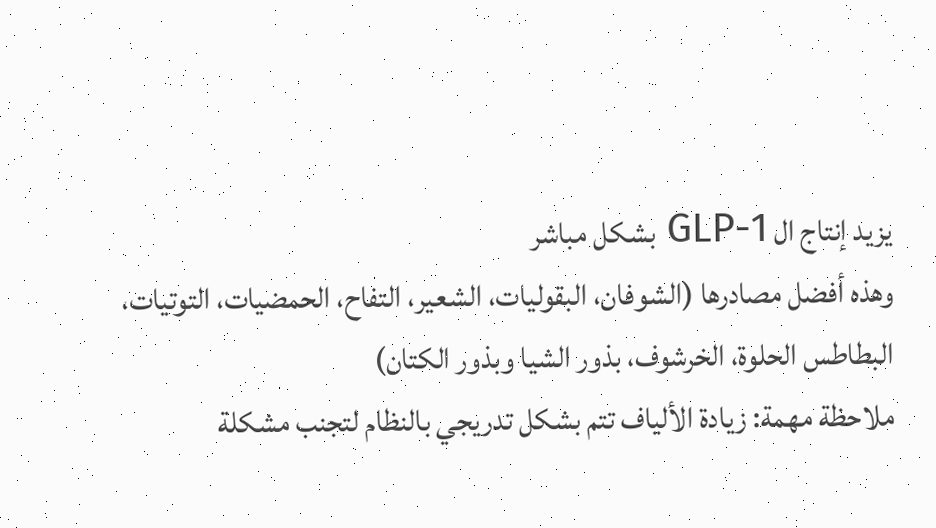يزيد إنتاج ال GLP-1 بشكل مباشر
وهذه أفضل مصادرها (الشوفان، البقوليات، الشعير، التفاح، الحمضيات، التوتيات، البطاطس الحلوة، الخرشوف، بذور الشيا وبذور الكتان)
ملاحظة مهمة: زيادة الألياف تتم بشكل تدريجي بالنظام لتجنب مشكلة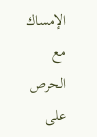الإمساك مع الحرص على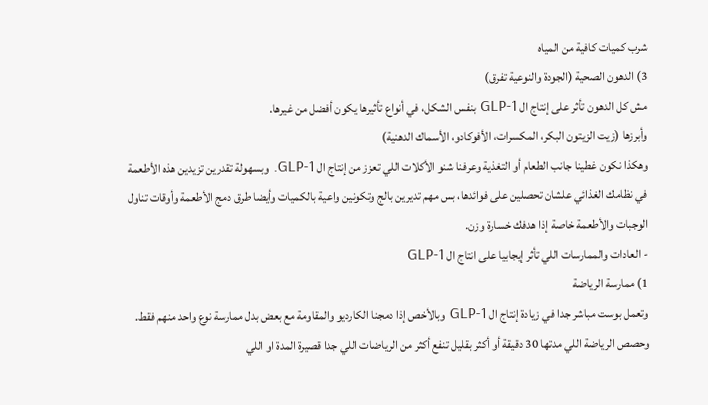شرب كميات كافية من المياه
3) الدهون الصحية (الجودة والنوعية تفرق)
مش كل الدهون تأثر على إنتاج ال GLP-1 بنفس الشكل، في أنواع تأثيرها يكون أفضل من غيرها.
وأبرزها (زيت الزيتون البكر، المكسرات، الأفوكادو، الأسماك الدهنية)
وهكذا نكون غطينا جانب الطعام أو التغذية وعرفنا شنو الأكلات اللي تعزز من إنتاج ال GLP-1. وبسهولة تقدرين تزيدين هذه الأطعمة في نظامك الغذائي علشان تحصلين على فوائدها، بس مهم تديرين بالج وتكونين واعية بالكميات وأيضا طرق دمج الأطعمة وأوقات تناول الوجبات والأطعمة خاصة إذا هدفك خسارة وزن.
- العادات والممارسات اللي تأثر إيجابيا على انتاج ال GLP-1
1) ممارسة الرياضة
وتعمل بوست مباشر جدا في زيادة إنتاج ال GLP-1 وبالأخص إذا دمجنا الكارديو والمقاومة مع بعض بدل ممارسة نوع واحد منهم فقط. وحصص الرياضة اللي مدتها 30 دقيقة أو أكثر بقليل تنفع أكثر من الرياضات اللي جدا قصيرة المدة او اللي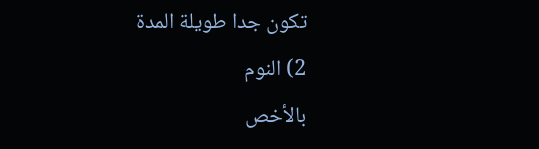تكون جدا طويلة المدة
2) النوم
بالأخص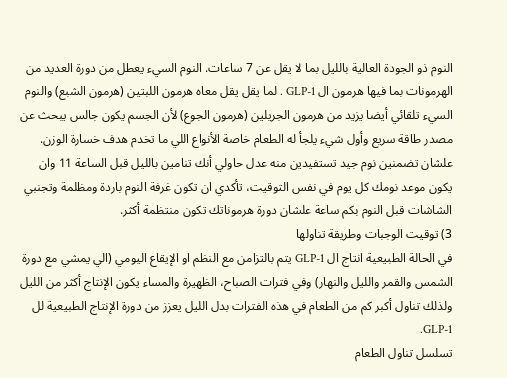النوم ذو الجودة العالية بالليل بما لا يقل عن 7 ساعات. النوم السيء يعطل من دورة العديد من الهرمونات بما فيها هرمون ال GLP-1 . لما يقل يقل معاه هرمون اللبتين (هرمون الشبع) والنوم السيء تلقائي أيضا يزيد من هرمون الجريلين (هرمون الجوع) لأن الجسم يكون جالس يبحث عن مصدر طاقة سريع وأول شيء يلجأ له الطعام خاصة الأنواع اللي ما تخدم هدف خسارة الوزن.
علشان تضمنين نوم جيد تستفيدين منه عدل حاولي أنك تنامين بالليل قبل الساعة 11 وان يكون موعد نومك كل يوم في نفس التوقيت، تأكدي ان تكون غرفة النوم باردة ومظلمة وتجنبي الشاشات قبل النوم بكم ساعة علشان دورة هرموناتك تكون منتظمة أكثر.
3) توقيت الوجبات وطريقة تناولها
في الحالة الطبيعية انتاج ال GLP-1 يتم بالتزامن مع النظم او الإيقاع اليومي (الي يمشي مع دورة الشمس والقمر والليل والنهار) وفي فترات الصباح، الظهيرة والمساء يكون الإنتاج أكثر من الليل ولذلك تناول أكبر كم من الطعام في هذه الفترات بدل الليل يعزز من دورة الإنتاج الطبيعية لل GLP-1.
تسلسل تناول الطعام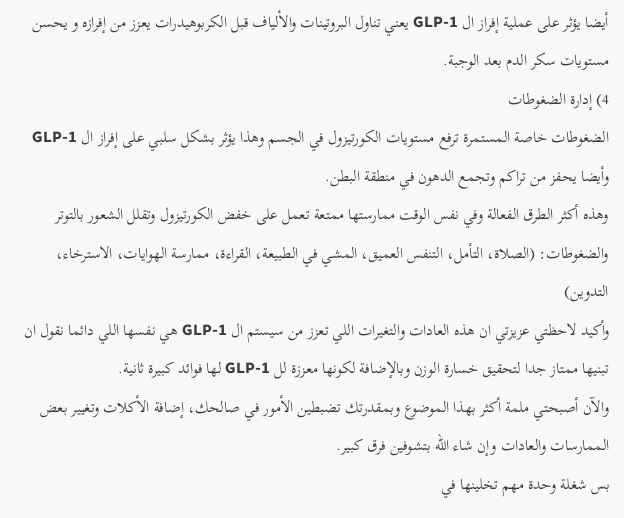أيضا يؤثر على عملية إفراز ال GLP-1 يعني تناول البروتينات والألياف قبل الكربوهيدرات يعزز من إفرازه و يحسن مستويات سكر الدم بعد الوجبة.
4) إدارة الضغوطات
الضغوطات خاصة المستمرة ترفع مستويات الكورتيزول في الجسم وهذا يؤثر بشكل سلبي على إفراز ال GLP-1 وأيضا يحفز من تراكم وتجمع الدهون في منطقة البطن.
وهذه أكثر الطرق الفعالة وفي نفس الوقت ممارستها ممتعة تعمل على خفض الكورتيزول وتقلل الشعور بالتوتر والضغوطات: (الصلاة، التأمل، التنفس العميق، المشي في الطبيعة، القراءة، ممارسة الهوايات، الاسترخاء، التدوين)
وأكيد لاحظتي عزيزتي ان هذه العادات والتغيرات اللي تعزز من سيستم ال GLP-1 هي نفسها اللي دائما نقول ان تبنيها ممتاز جدا لتحقيق خسارة الوزن وبالإضافة لكونها معززة لل GLP-1 لها فوائد كبيرة ثانية.
والآن أصبحتي ملمة أكثر بهذا الموضوع وبمقدرتك تضبطين الأمور في صالحك، إضافة الأكلات وتغيير بعض الممارسات والعادات وإن شاء الله بتشوفين فرق كبير.
بس شغلة وحدة مهم تخلينها في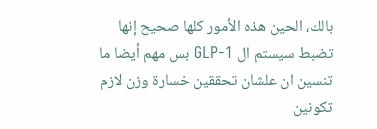بالك، الحين هذه الأمور كلها صحيح إنها تضبط سيستم ال GLP-1 بس مهم أيضا ما تنسين ان علشان تحققين خسارة وزن لازم تكونين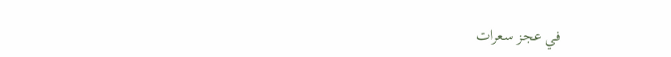في عجز سعرات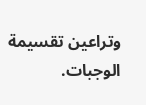وتراعين تقسيمة الوجبات.